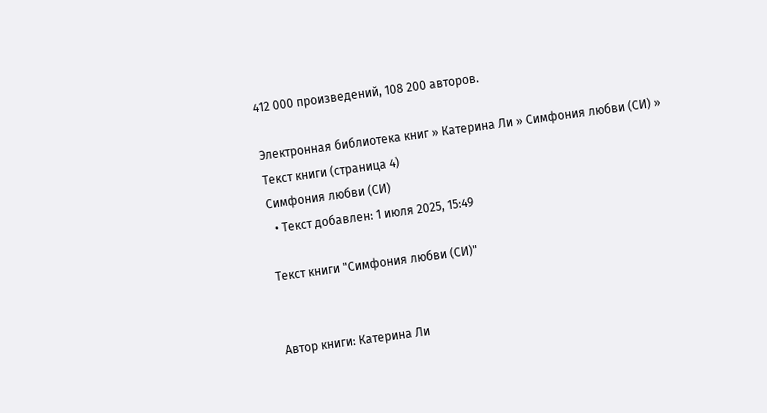412 000 произведений, 108 200 авторов.

Электронная библиотека книг » Катерина Ли » Симфония любви (СИ) » Текст книги (страница 4)
Симфония любви (СИ)
  • Текст добавлен: 1 июля 2025, 15:49

Текст книги "Симфония любви (СИ)"


Автор книги: Катерина Ли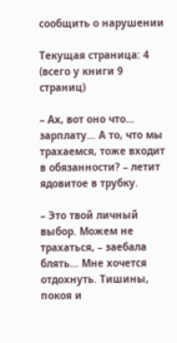сообщить о нарушении

Текущая страница: 4 (всего у книги 9 страниц)

– Ах, вот оно что… зарплату… А то, что мы трахаемся, тоже входит в обязанности? – летит ядовитое в трубку.

– Это твой личный выбор. Можем не трахаться, – заебала блять… Мне хочется отдохнуть. Тишины, покоя и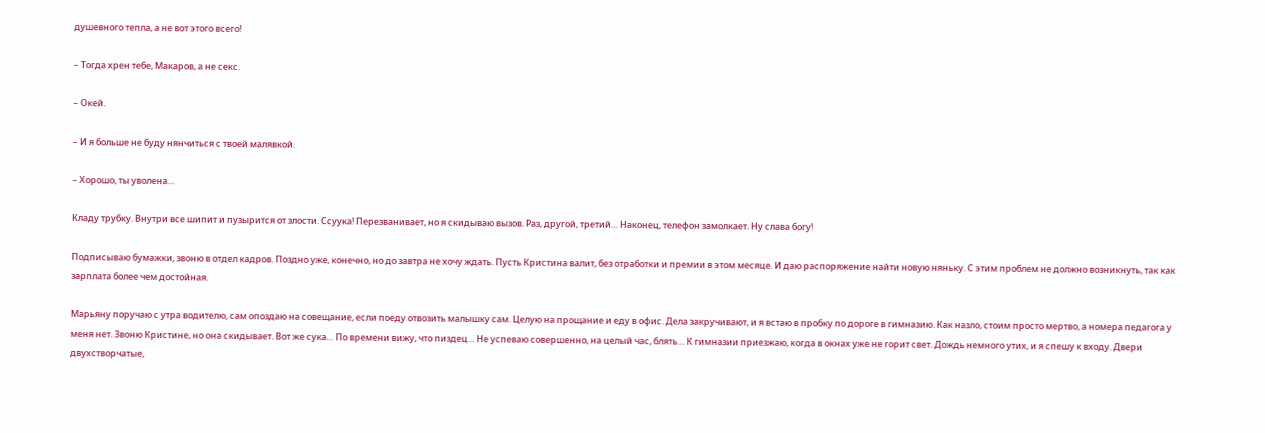душевного тепла, а не вот этого всего!

– Тогда хрен тебе, Макаров, а не секс.

– Окей.

– И я больше не буду нянчиться с твоей малявкой.

– Хорошо, ты уволена…

Кладу трубку. Внутри все шипит и пузырится от злости. Ссуука! Перезванивает, но я скидываю вызов. Раз, другой, третий… Наконец, телефон замолкает. Ну слава богу!

Подписываю бумажки, звоню в отдел кадров. Поздно уже, конечно, но до завтра не хочу ждать. Пусть Кристина валит, без отработки и премии в этом месяце. И даю распоряжение найти новую няньку. С этим проблем не должно возникнуть, так как зарплата более чем достойная.

Марьяну поручаю с утра водителю, сам опоздаю на совещание, если поеду отвозить малышку сам. Целую на прощание и еду в офис. Дела закручивают, и я встаю в пробку по дороге в гимназию. Как назло, стоим просто мертво, а номера педагога у меня нет. Звоню Кристине, но она скидывает. Вот же сука… По времени вижу, что пиздец… Не успеваю совершенно, на целый час, блять… К гимназии приезжаю, когда в окнах уже не горит свет. Дождь немного утих, и я спешу к входу. Двери двухстворчатые,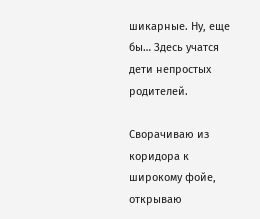шикарные. Ну, еще бы… Здесь учатся дети непростых родителей.

Сворачиваю из коридора к широкому фойе, открываю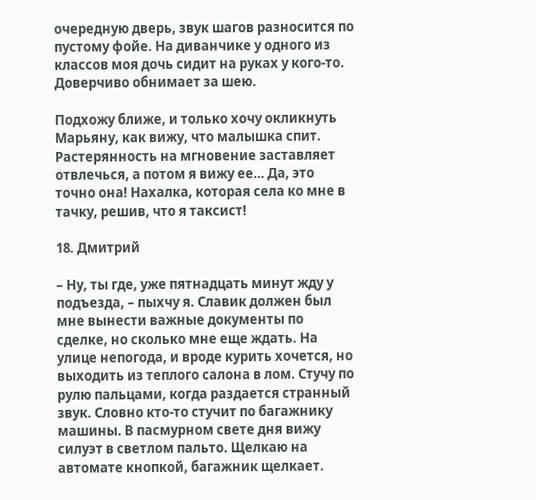очередную дверь, звук шагов разносится по пустому фойе. На диванчике у одного из классов моя дочь сидит на руках у кого-то. Доверчиво обнимает за шею.

Подхожу ближе, и только хочу окликнуть Марьяну, как вижу, что малышка спит. Растерянность на мгновение заставляет отвлечься, а потом я вижу ее… Да, это точно она! Нахалка, которая села ко мне в тачку, решив, что я таксист!

18. Дмитрий

– Ну, ты где, уже пятнадцать минут жду у подъезда, – пыхчу я. Славик должен был мне вынести важные документы по сделке, но сколько мне еще ждать. На улице непогода, и вроде курить хочется, но выходить из теплого салона в лом. Стучу по рулю пальцами, когда раздается странный звук. Словно кто-то стучит по багажнику машины. В пасмурном свете дня вижу силуэт в светлом пальто. Щелкаю на автомате кнопкой, багажник щелкает.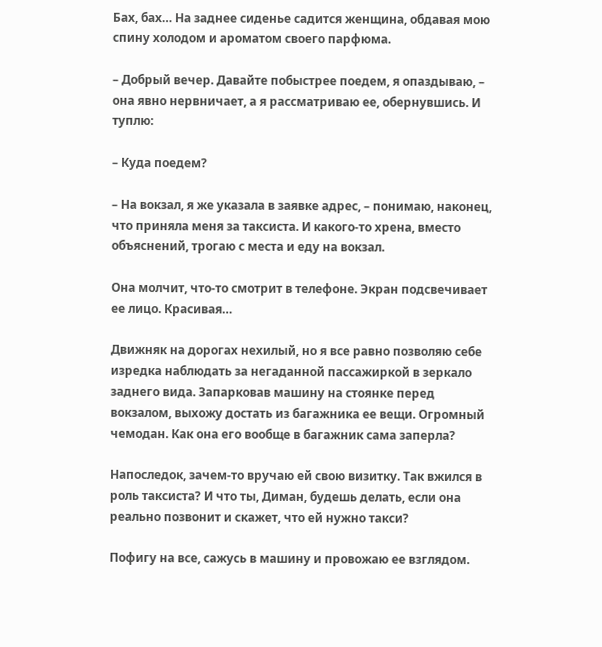Бах, бах… На заднее сиденье садится женщина, обдавая мою спину холодом и ароматом своего парфюма.

– Добрый вечер. Давайте побыстрее поедем, я опаздываю, – она явно нервничает, а я рассматриваю ее, обернувшись. И туплю:

– Куда поедем?

– На вокзал, я же указала в заявке адрес, – понимаю, наконец, что приняла меня за таксиста. И какого-то хрена, вместо объяснений, трогаю с места и еду на вокзал.

Она молчит, что-то смотрит в телефоне. Экран подсвечивает ее лицо. Красивая…

Движняк на дорогах нехилый, но я все равно позволяю себе изредка наблюдать за негаданной пассажиркой в зеркало заднего вида. Запарковав машину на стоянке перед вокзалом, выхожу достать из багажника ее вещи. Огромный чемодан. Как она его вообще в багажник сама заперла?

Напоследок, зачем-то вручаю ей свою визитку. Так вжился в роль таксиста? И что ты, Диман, будешь делать, если она реально позвонит и скажет, что ей нужно такси?

Пофигу на все, сажусь в машину и провожаю ее взглядом.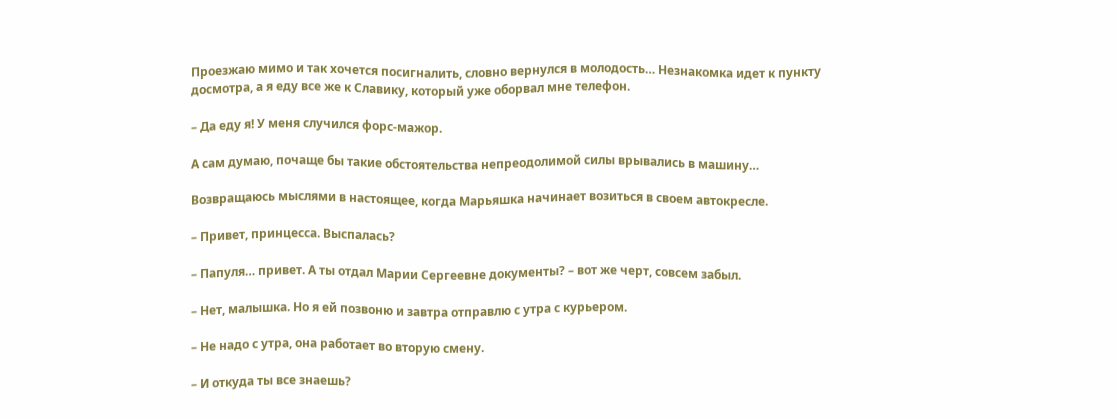Проезжаю мимо и так хочется посигналить, словно вернулся в молодость… Незнакомка идет к пункту досмотра, а я еду все же к Славику, который уже оборвал мне телефон.

– Да еду я! У меня случился форс-мажор.

А сам думаю, почаще бы такие обстоятельства непреодолимой силы врывались в машину…

Возвращаюсь мыслями в настоящее, когда Марьяшка начинает возиться в своем автокресле.

– Привет, принцесса. Выспалась?

– Папуля… привет. А ты отдал Марии Сергеевне документы? – вот же черт, совсем забыл.

– Нет, малышка. Но я ей позвоню и завтра отправлю с утра с курьером.

– Не надо с утра, она работает во вторую смену.

– И откуда ты все знаешь?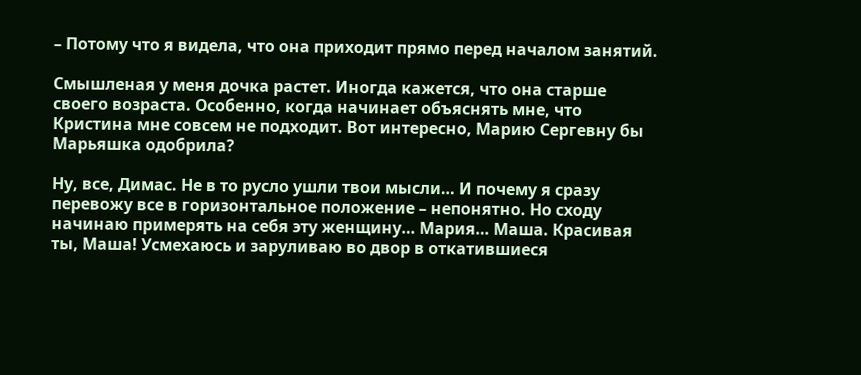– Потому что я видела, что она приходит прямо перед началом занятий.

Смышленая у меня дочка растет. Иногда кажется, что она старше своего возраста. Особенно, когда начинает объяснять мне, что Кристина мне совсем не подходит. Вот интересно, Марию Сергевну бы Марьяшка одобрила?

Ну, все, Димас. Не в то русло ушли твои мысли… И почему я сразу перевожу все в горизонтальное положение – непонятно. Но сходу начинаю примерять на себя эту женщину… Мария… Маша. Красивая ты, Маша! Усмехаюсь и заруливаю во двор в откатившиеся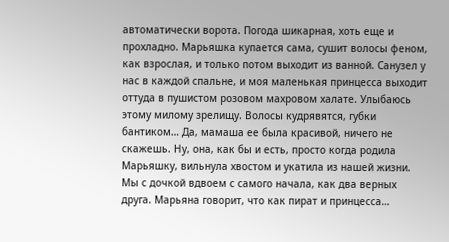автоматически ворота. Погода шикарная, хоть еще и прохладно. Марьяшка купается сама, сушит волосы феном, как взрослая, и только потом выходит из ванной. Санузел у нас в каждой спальне, и моя маленькая принцесса выходит оттуда в пушистом розовом махровом халате. Улыбаюсь этому милому зрелищу. Волосы кудрявятся, губки бантиком… Да, мамаша ее была красивой, ничего не скажешь. Ну, она, как бы и есть, просто когда родила Марьяшку, вильнула хвостом и укатила из нашей жизни. Мы с дочкой вдвоем с самого начала, как два верных друга. Марьяна говорит, что как пират и принцесса…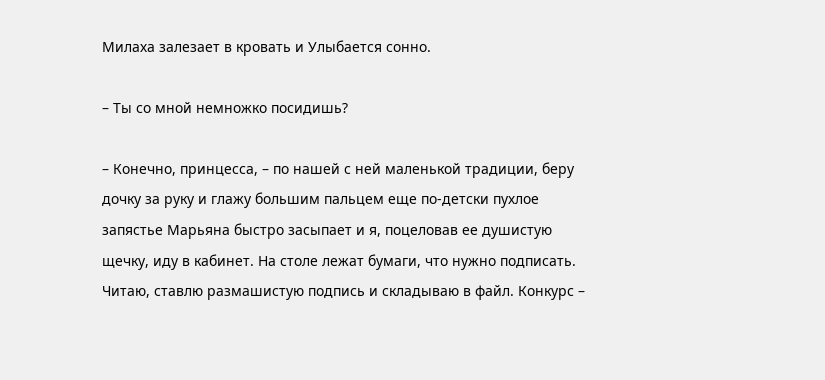Милаха залезает в кровать и Улыбается сонно.

– Ты со мной немножко посидишь?

– Конечно, принцесса, – по нашей с ней маленькой традиции, беру дочку за руку и глажу большим пальцем еще по-детски пухлое запястье Марьяна быстро засыпает и я, поцеловав ее душистую щечку, иду в кабинет. На столе лежат бумаги, что нужно подписать. Читаю, ставлю размашистую подпись и складываю в файл. Конкурс –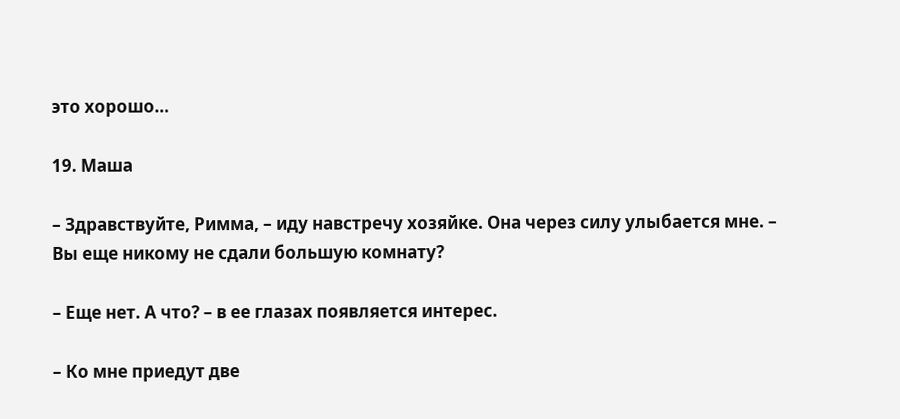это хорошо…

19. Маша

– Здравствуйте, Римма, – иду навстречу хозяйке. Она через силу улыбается мне. – Вы еще никому не сдали большую комнату?

– Еще нет. А что? – в ее глазах появляется интерес.

– Ко мне приедут две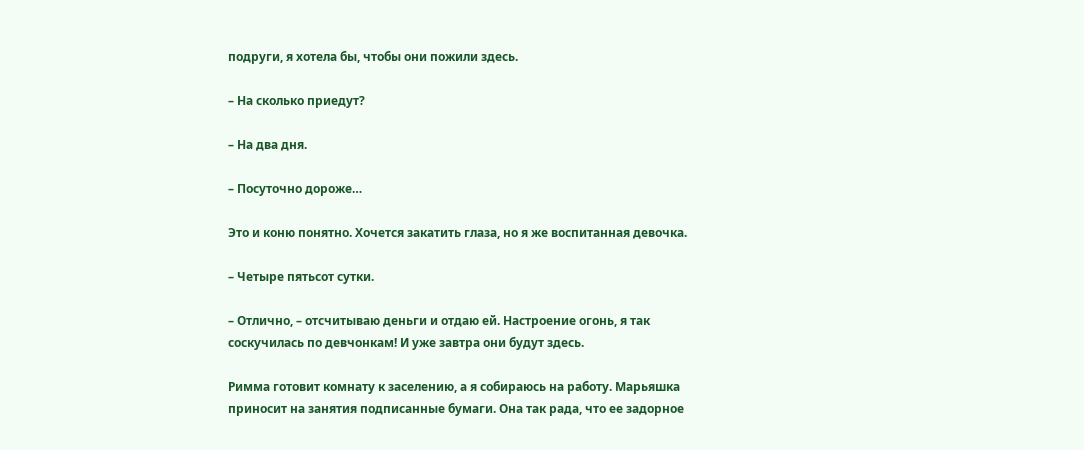подруги, я хотела бы, чтобы они пожили здесь.

– На сколько приедут?

– На два дня.

– Посуточно дороже…

Это и коню понятно. Хочется закатить глаза, но я же воспитанная девочка.

– Четыре пятьсот сутки.

– Отлично, – отсчитываю деньги и отдаю ей. Настроение огонь, я так соскучилась по девчонкам! И уже завтра они будут здесь.

Римма готовит комнату к заселению, а я собираюсь на работу. Марьяшка приносит на занятия подписанные бумаги. Она так рада, что ее задорное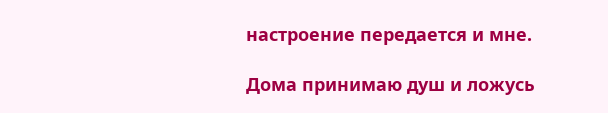настроение передается и мне.

Дома принимаю душ и ложусь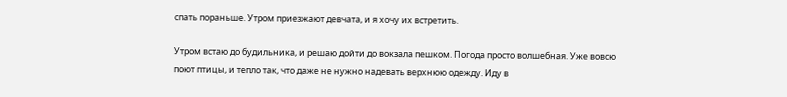спать пораньше. Утром приезжают девчата, и я хочу их встретить.

Утром встаю до будильника, и решаю дойти до вокзала пешком. Погода просто волшебная. Уже вовсю поют птицы, и тепло так, что даже не нужно надевать верхнюю одежду. Иду в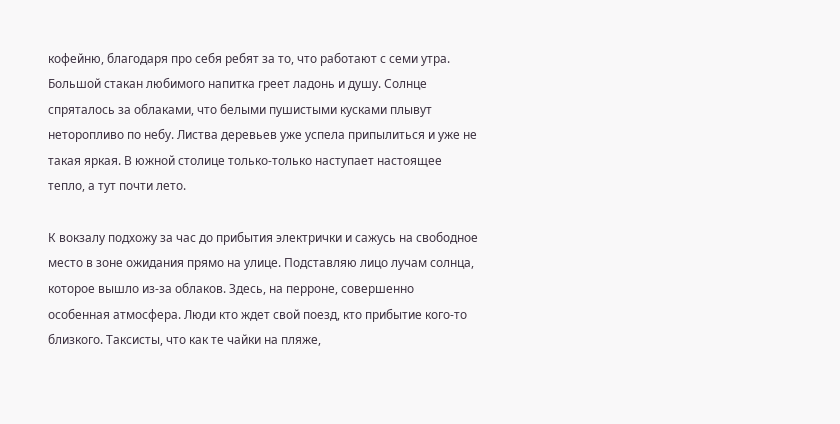кофейню, благодаря про себя ребят за то, что работают с семи утра. Большой стакан любимого напитка греет ладонь и душу. Солнце спряталось за облаками, что белыми пушистыми кусками плывут неторопливо по небу. Листва деревьев уже успела припылиться и уже не такая яркая. В южной столице только-только наступает настоящее тепло, а тут почти лето.

К вокзалу подхожу за час до прибытия электрички и сажусь на свободное место в зоне ожидания прямо на улице. Подставляю лицо лучам солнца, которое вышло из-за облаков. Здесь, на перроне, совершенно особенная атмосфера. Люди кто ждет свой поезд, кто прибытие кого-то близкого. Таксисты, что как те чайки на пляже,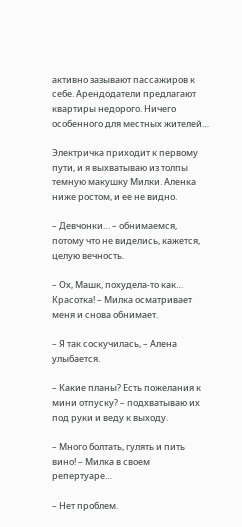активно зазывают пассажиров к себе. Арендодатели предлагают квартиры недорого. Ничего особенного для местных жителей…

Электричка приходит к первому пути, и я выхватываю из толпы темную макушку Милки. Аленка ниже ростом, и ее не видно.

– Девчонки… – обнимаемся, потому что не виделись, кажется, целую вечность.

– Ох, Машк, похудела-то как… Красотка! – Милка осматривает меня и снова обнимает.

– Я так соскучилась, – Алена улыбается.

– Какие планы? Есть пожелания к мини отпуску? – подхватываю их под руки и веду к выходу.

– Много болтать, гулять и пить вино! – Милка в своем репертуаре…

– Нет проблем.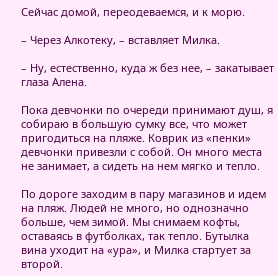Сейчас домой, переодеваемся, и к морю.

– Через Алкотеку, – вставляет Милка.

– Ну, естественно, куда ж без нее, – закатывает глаза Алена.

Пока девчонки по очереди принимают душ, я собираю в большую сумку все, что может пригодиться на пляже. Коврик из «пенки» девчонки привезли с собой. Он много места не занимает, а сидеть на нем мягко и тепло.

По дороге заходим в пару магазинов и идем на пляж. Людей не много, но однозначно больше, чем зимой. Мы снимаем кофты, оставаясь в футболках, так тепло. Бутылка вина уходит на «ура», и Милка стартует за второй.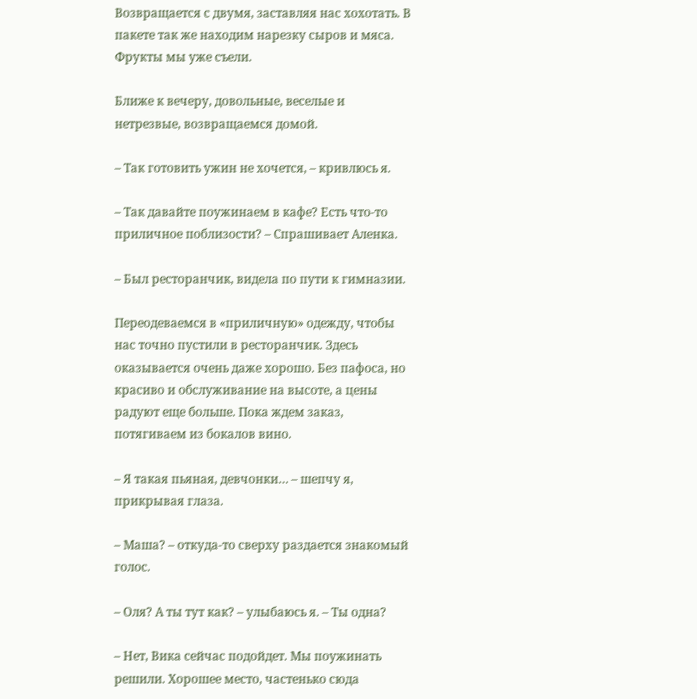Возвращается с двумя, заставляя нас хохотать. В пакете так же находим нарезку сыров и мяса. Фрукты мы уже съели.

Ближе к вечеру, довольные, веселые и нетрезвые, возвращаемся домой.

– Так готовить ужин не хочется, – кривлюсь я.

– Так давайте поужинаем в кафе? Есть что-то приличное поблизости? – Спрашивает Аленка.

– Был ресторанчик, видела по пути к гимназии.

Переодеваемся в «приличную» одежду, чтобы нас точно пустили в ресторанчик. Здесь оказывается очень даже хорошо. Без пафоса, но красиво и обслуживание на высоте, а цены радуют еще больше. Пока ждем заказ, потягиваем из бокалов вино.

– Я такая пьяная, девчонки… – шепчу я, прикрывая глаза.

– Маша? – откуда-то сверху раздается знакомый голос.

– Оля? А ты тут как? – улыбаюсь я. – Ты одна?

– Нет, Вика сейчас подойдет. Мы поужинать решили. Хорошее место, частенько сюда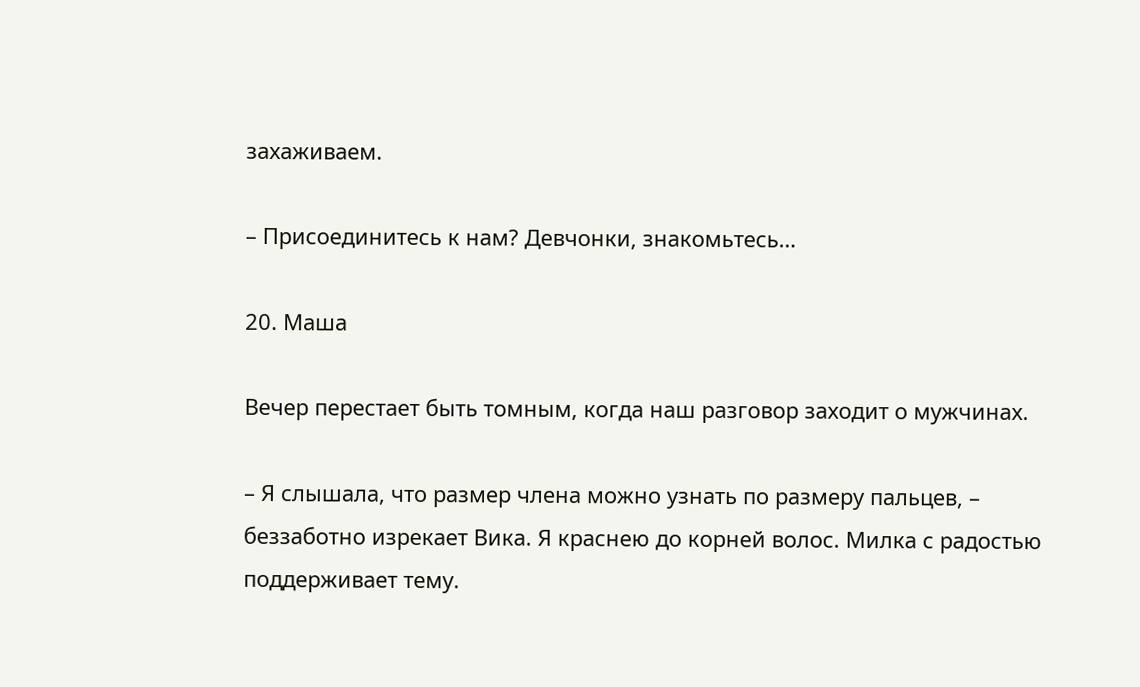захаживаем.

– Присоединитесь к нам? Девчонки, знакомьтесь…

20. Маша

Вечер перестает быть томным, когда наш разговор заходит о мужчинах.

– Я слышала, что размер члена можно узнать по размеру пальцев, – беззаботно изрекает Вика. Я краснею до корней волос. Милка с радостью поддерживает тему.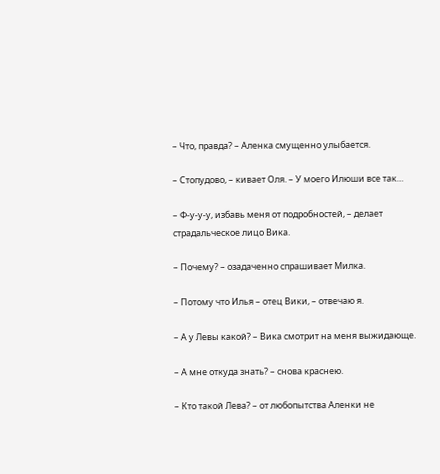– Что, правда? – Аленка смущенно улыбается.

– Стопудово, – кивает Оля. – У моего Илюши все так…

– Ф-у-у-у, избавь меня от подробностей, – делает страдальческое лицо Вика.

– Почему? – озадаченно спрашивает Милка.

– Потому что Илья – отец Вики, – отвечаю я.

– А у Левы какой? – Вика смотрит на меня выжидающе.

– А мне откуда знать? – снова краснею.

– Кто такой Лева? – от любопытства Аленки не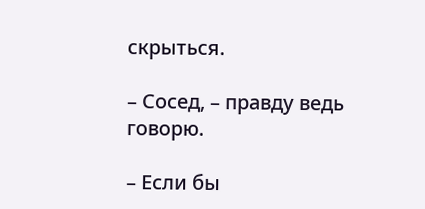скрыться.

– Сосед, – правду ведь говорю.

– Если бы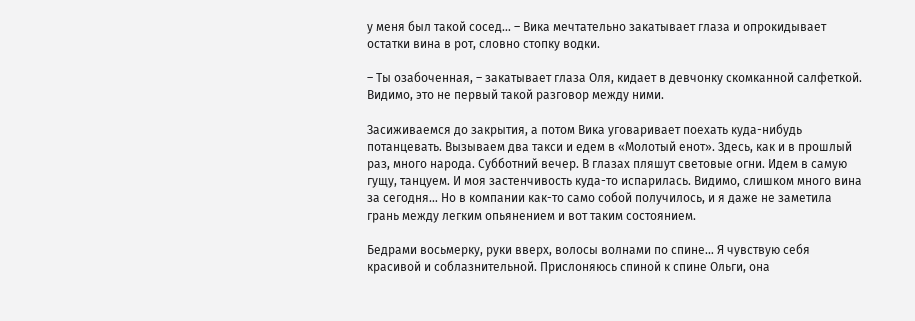у меня был такой сосед… – Вика мечтательно закатывает глаза и опрокидывает остатки вина в рот, словно стопку водки.

– Ты озабоченная, – закатывает глаза Оля, кидает в девчонку скомканной салфеткой. Видимо, это не первый такой разговор между ними.

Засиживаемся до закрытия, а потом Вика уговаривает поехать куда-нибудь потанцевать. Вызываем два такси и едем в «Молотый енот». Здесь, как и в прошлый раз, много народа. Субботний вечер. В глазах пляшут световые огни. Идем в самую гущу, танцуем. И моя застенчивость куда-то испарилась. Видимо, слишком много вина за сегодня… Но в компании как-то само собой получилось, и я даже не заметила грань между легким опьянением и вот таким состоянием.

Бедрами восьмерку, руки вверх, волосы волнами по спине… Я чувствую себя красивой и соблазнительной. Прислоняюсь спиной к спине Ольги, она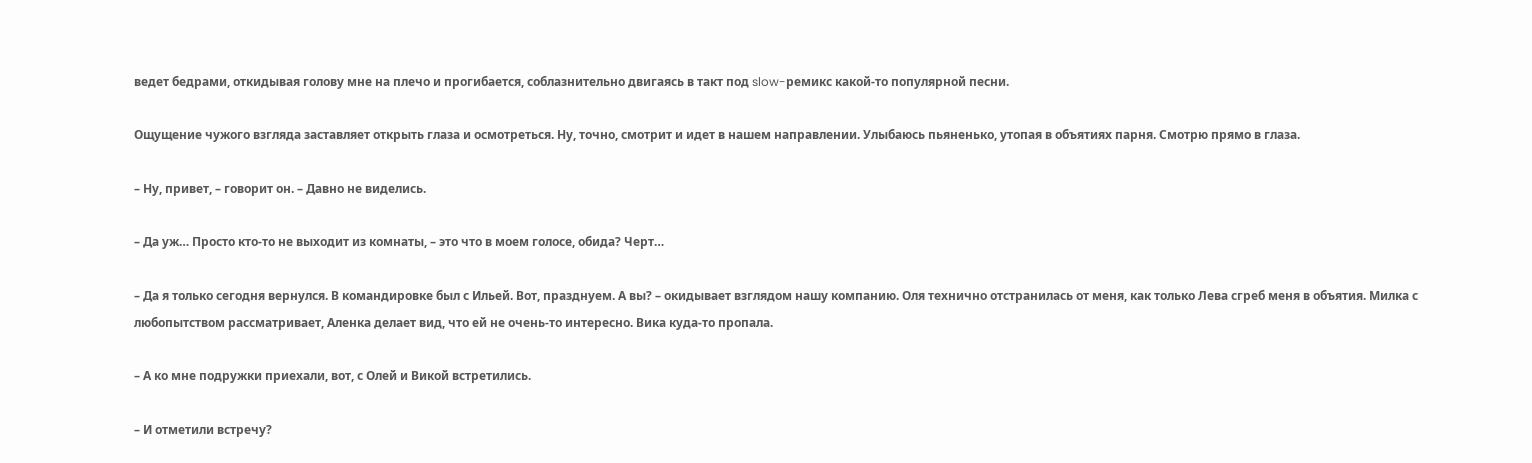ведет бедрами, откидывая голову мне на плечо и прогибается, соблазнительно двигаясь в такт под slow-ремикс какой-то популярной песни.

Ощущение чужого взгляда заставляет открыть глаза и осмотреться. Ну, точно, смотрит и идет в нашем направлении. Улыбаюсь пьяненько, утопая в объятиях парня. Смотрю прямо в глаза.

– Ну, привет, – говорит он. – Давно не виделись.

– Да уж… Просто кто-то не выходит из комнаты, – это что в моем голосе, обида? Черт…

– Да я только сегодня вернулся. В командировке был с Ильей. Вот, празднуем. А вы? – окидывает взглядом нашу компанию. Оля технично отстранилась от меня, как только Лева сгреб меня в объятия. Милка с любопытством рассматривает, Аленка делает вид, что ей не очень-то интересно. Вика куда-то пропала.

– А ко мне подружки приехали, вот, с Олей и Викой встретились.

– И отметили встречу?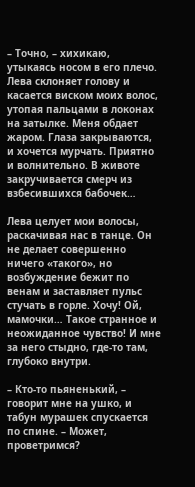– Точно, – хихикаю, утыкаясь носом в его плечо. Лева склоняет голову и касается виском моих волос, утопая пальцами в локонах на затылке. Меня обдает жаром. Глаза закрываются, и хочется мурчать. Приятно и волнительно. В животе закручивается смерч из взбесившихся бабочек…

Лева целует мои волосы, раскачивая нас в танце. Он не делает совершенно ничего «такого», но возбуждение бежит по венам и заставляет пульс стучать в горле. Хочу! Ой, мамочки… Такое странное и неожиданное чувство! И мне за него стыдно, где-то там, глубоко внутри.

– Кто-то пьяненький, – говорит мне на ушко, и табун мурашек спускается по спине. – Может, проветримся?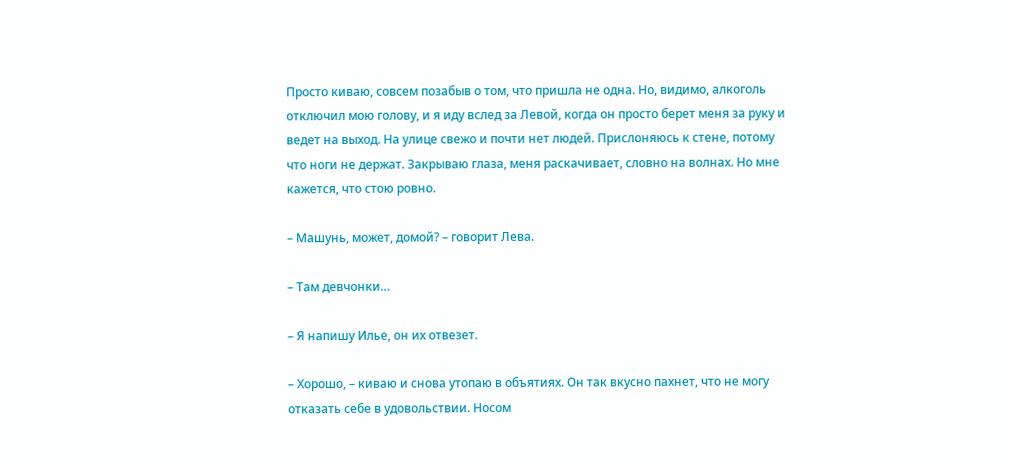Просто киваю, совсем позабыв о том, что пришла не одна. Но, видимо, алкоголь отключил мою голову, и я иду вслед за Левой, когда он просто берет меня за руку и ведет на выход. На улице свежо и почти нет людей. Прислоняюсь к стене, потому что ноги не держат. Закрываю глаза, меня раскачивает, словно на волнах. Но мне кажется, что стою ровно.

– Машунь, может, домой? – говорит Лева.

– Там девчонки…

– Я напишу Илье, он их отвезет.

– Хорошо, – киваю и снова утопаю в объятиях. Он так вкусно пахнет, что не могу отказать себе в удовольствии. Носом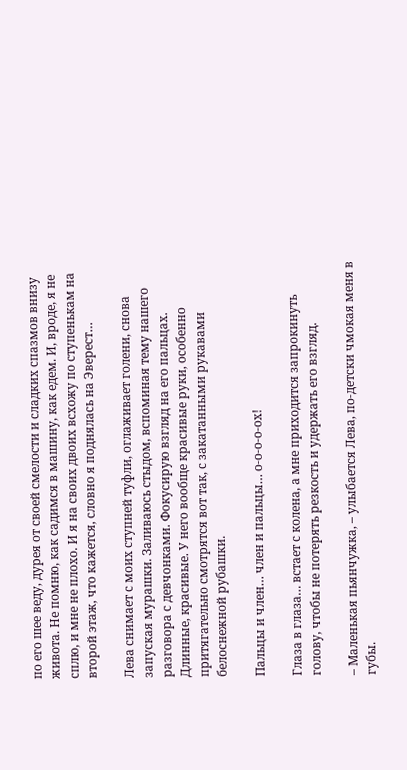по его шее веду, дурея от своей смелости и сладких спазмов внизу живота. Не помню, как садимся в машину, как едем. И, вроде, я не сплю, и мне не плохо. И я на своих двоих всхожу по ступенькам на второй этаж, что кажется, словно я поднялась на Эверест…

Лева снимает с моих ступней туфли, оглаживает голени, снова запуская мурашки. Заливаюсь стыдом, вспоминая тему нашего разговора с девчонками. Фокусирую взгляд на его пальцах. Длинные, красивые. У него вообще красивые руки, особенно притягательно смотрятся вот так, с закатанными рукавами белоснежной рубашки.

Пальцы и член… член и пальцы… о-о-о-о-ох!

Глаза в глаза… встает с колена, а мне приходится запрокинуть голову, чтобы не потерять резкость и удержать его взгляд.

– Маленькая пьянчужка, – улыбается Лева, по-детски чмокая меня в губы.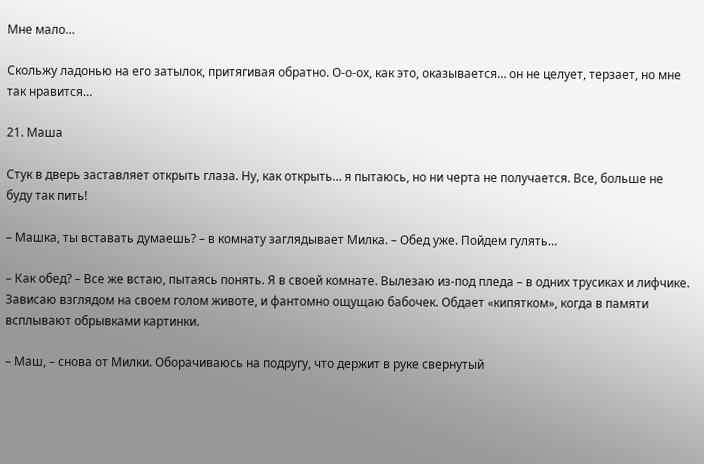Мне мало…

Скольжу ладонью на его затылок, притягивая обратно. О-о-ох, как это, оказывается… он не целует, терзает, но мне так нравится…

21. Маша

Стук в дверь заставляет открыть глаза. Ну, как открыть… я пытаюсь, но ни черта не получается. Все, больше не буду так пить!

– Машка, ты вставать думаешь? – в комнату заглядывает Милка. – Обед уже. Пойдем гулять…

– Как обед? – Все же встаю, пытаясь понять. Я в своей комнате. Вылезаю из-под пледа – в одних трусиках и лифчике. Зависаю взглядом на своем голом животе, и фантомно ощущаю бабочек. Обдает «кипятком», когда в памяти всплывают обрывками картинки.

– Маш, – снова от Милки. Оборачиваюсь на подругу, что держит в руке свернутый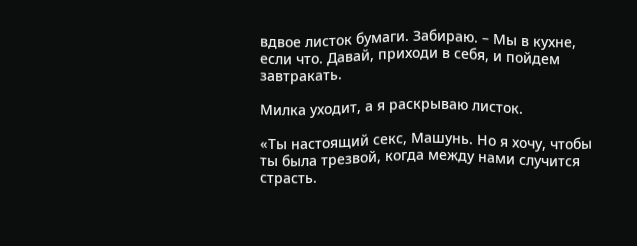вдвое листок бумаги. Забираю. – Мы в кухне, если что. Давай, приходи в себя, и пойдем завтракать.

Милка уходит, а я раскрываю листок.

«Ты настоящий секс, Машунь. Но я хочу, чтобы ты была трезвой, когда между нами случится страсть.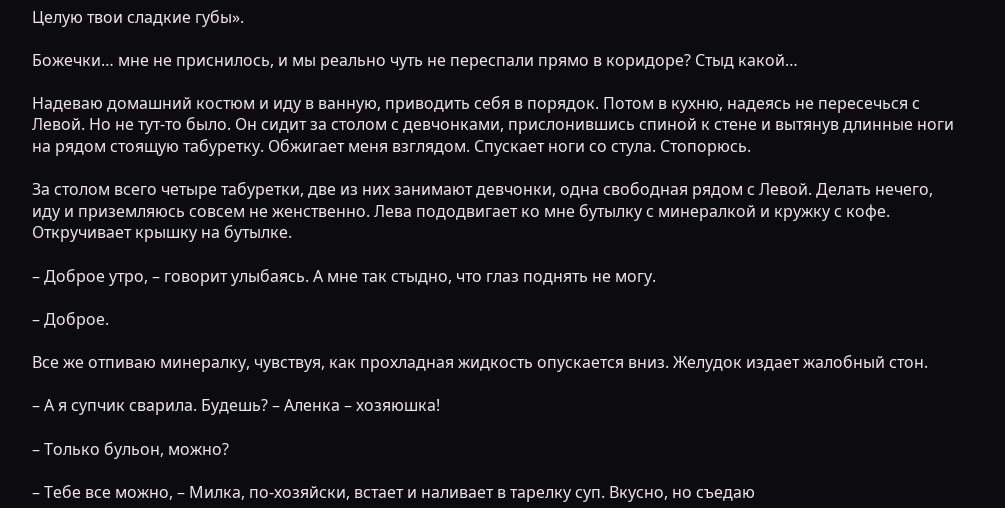Целую твои сладкие губы».

Божечки… мне не приснилось, и мы реально чуть не переспали прямо в коридоре? Стыд какой…

Надеваю домашний костюм и иду в ванную, приводить себя в порядок. Потом в кухню, надеясь не пересечься с Левой. Но не тут-то было. Он сидит за столом с девчонками, прислонившись спиной к стене и вытянув длинные ноги на рядом стоящую табуретку. Обжигает меня взглядом. Спускает ноги со стула. Стопорюсь.

За столом всего четыре табуретки, две из них занимают девчонки, одна свободная рядом с Левой. Делать нечего, иду и приземляюсь совсем не женственно. Лева пододвигает ко мне бутылку с минералкой и кружку с кофе. Откручивает крышку на бутылке.

– Доброе утро, – говорит улыбаясь. А мне так стыдно, что глаз поднять не могу.

– Доброе.

Все же отпиваю минералку, чувствуя, как прохладная жидкость опускается вниз. Желудок издает жалобный стон.

– А я супчик сварила. Будешь? – Аленка – хозяюшка!

– Только бульон, можно?

– Тебе все можно, – Милка, по-хозяйски, встает и наливает в тарелку суп. Вкусно, но съедаю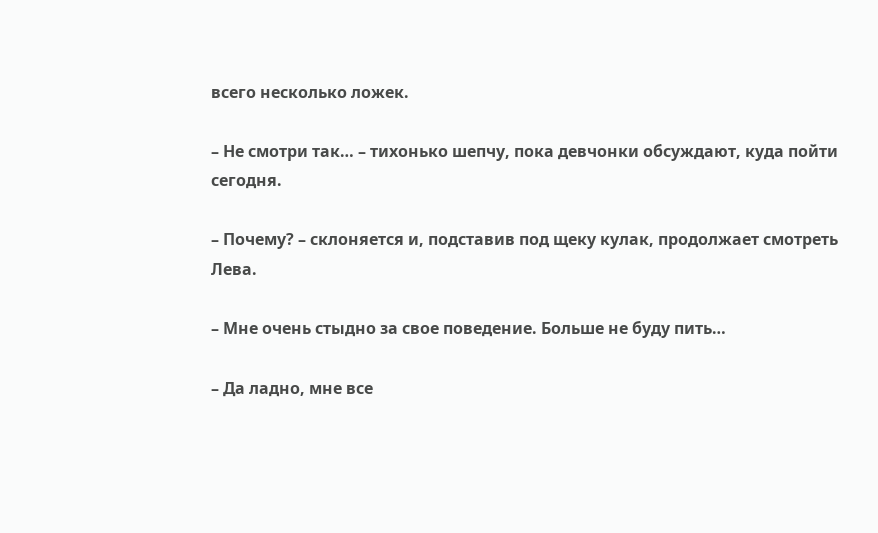всего несколько ложек.

– Не смотри так… – тихонько шепчу, пока девчонки обсуждают, куда пойти сегодня.

– Почему? – склоняется и, подставив под щеку кулак, продолжает смотреть Лева.

– Мне очень стыдно за свое поведение. Больше не буду пить…

– Да ладно, мне все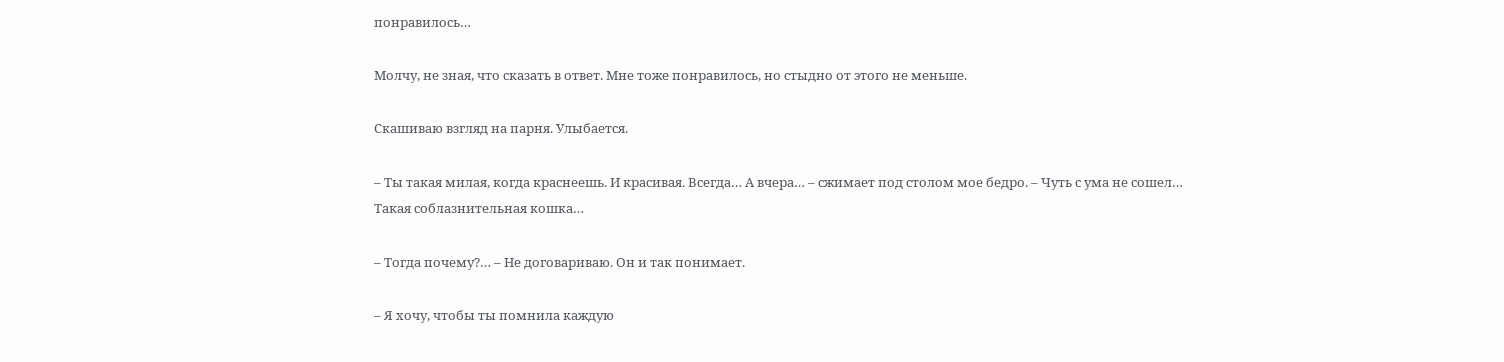понравилось…

Молчу, не зная, что сказать в ответ. Мне тоже понравилось, но стыдно от этого не меньше.

Скашиваю взгляд на парня. Улыбается.

– Ты такая милая, когда краснеешь. И красивая. Всегда… А вчера… – сжимает под столом мое бедро. – Чуть с ума не сошел… Такая соблазнительная кошка…

– Тогда почему?… – Не договариваю. Он и так понимает.

– Я хочу, чтобы ты помнила каждую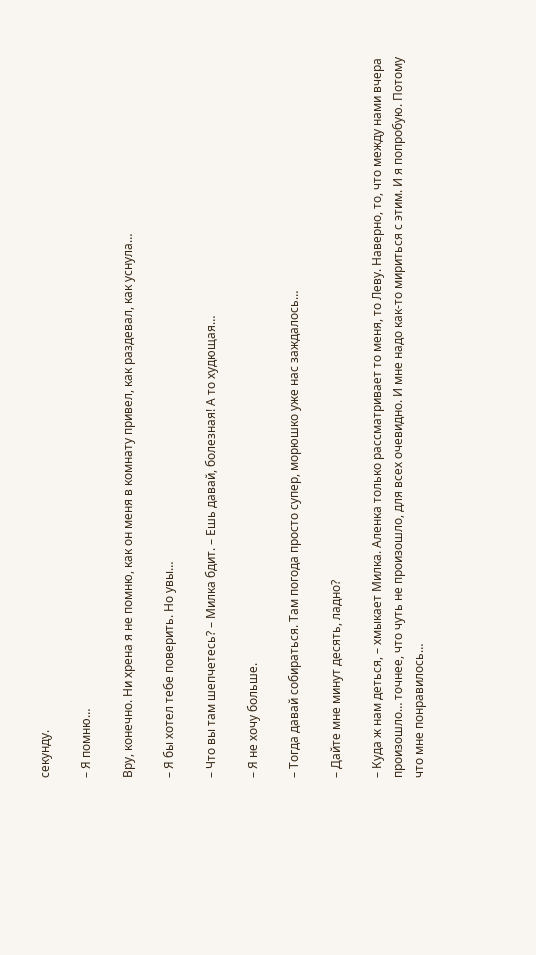секунду.

– Я помню…

Вру, конечно. Ни хрена я не помню, как он меня в комнату привел, как раздевал, как уснула…

– Я бы хотел тебе поверить. Но увы…

– Что вы там шепчетесь? – Милка бдит. – Ешь давай, болезная! А то худющая…

– Я не хочу больше.

– Тогда давай собираться. Там погода просто супер, морюшко уже нас заждалось…

– Дайте мне минут десять, ладно?

– Куда ж нам деться, – хмыкает Милка. Аленка только рассматривает то меня, то Леву. Наверно, то, что между нами вчера произошло… точнее, что чуть не произошло, для всех очевидно. И мне надо как-то мириться с этим. И я попробую. Потому что мне понравилось…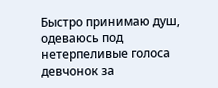Быстро принимаю душ, одеваюсь под нетерпеливые голоса девчонок за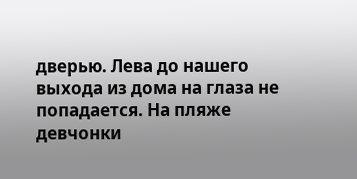дверью. Лева до нашего выхода из дома на глаза не попадается. На пляже девчонки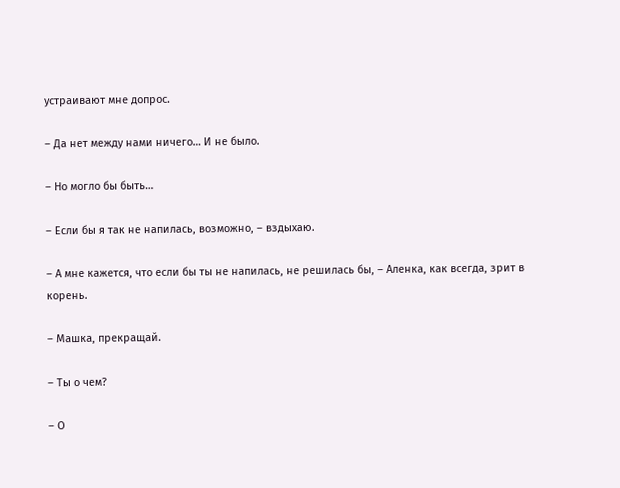устраивают мне допрос.

– Да нет между нами ничего… И не было.

– Но могло бы быть…

– Если бы я так не напилась, возможно, – вздыхаю.

– А мне кажется, что если бы ты не напилась, не решилась бы, – Аленка, как всегда, зрит в корень.

– Машка, прекращай.

– Ты о чем?

– О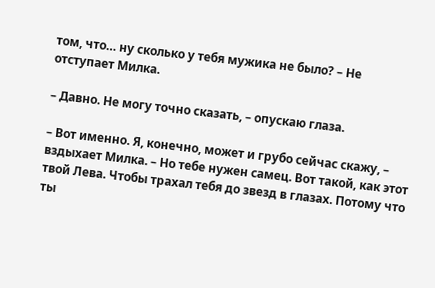том, что… ну сколько у тебя мужика не было? – Не отступает Милка.

– Давно. Не могу точно сказать, – опускаю глаза.

– Вот именно. Я, конечно, может и грубо сейчас скажу, – вздыхает Милка. – Но тебе нужен самец. Вот такой, как этот твой Лева. Чтобы трахал тебя до звезд в глазах. Потому что ты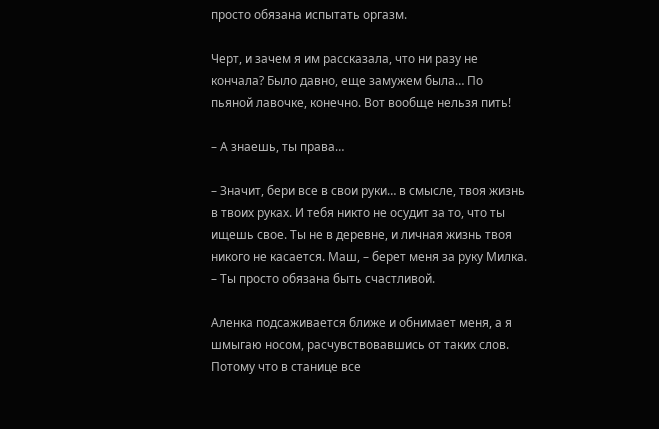просто обязана испытать оргазм.

Черт, и зачем я им рассказала, что ни разу не кончала? Было давно, еще замужем была… По пьяной лавочке, конечно. Вот вообще нельзя пить!

– А знаешь, ты права…

– Значит, бери все в свои руки… в смысле, твоя жизнь в твоих руках. И тебя никто не осудит за то, что ты ищешь свое. Ты не в деревне, и личная жизнь твоя никого не касается. Маш, – берет меня за руку Милка. – Ты просто обязана быть счастливой.

Аленка подсаживается ближе и обнимает меня, а я шмыгаю носом, расчувствовавшись от таких слов. Потому что в станице все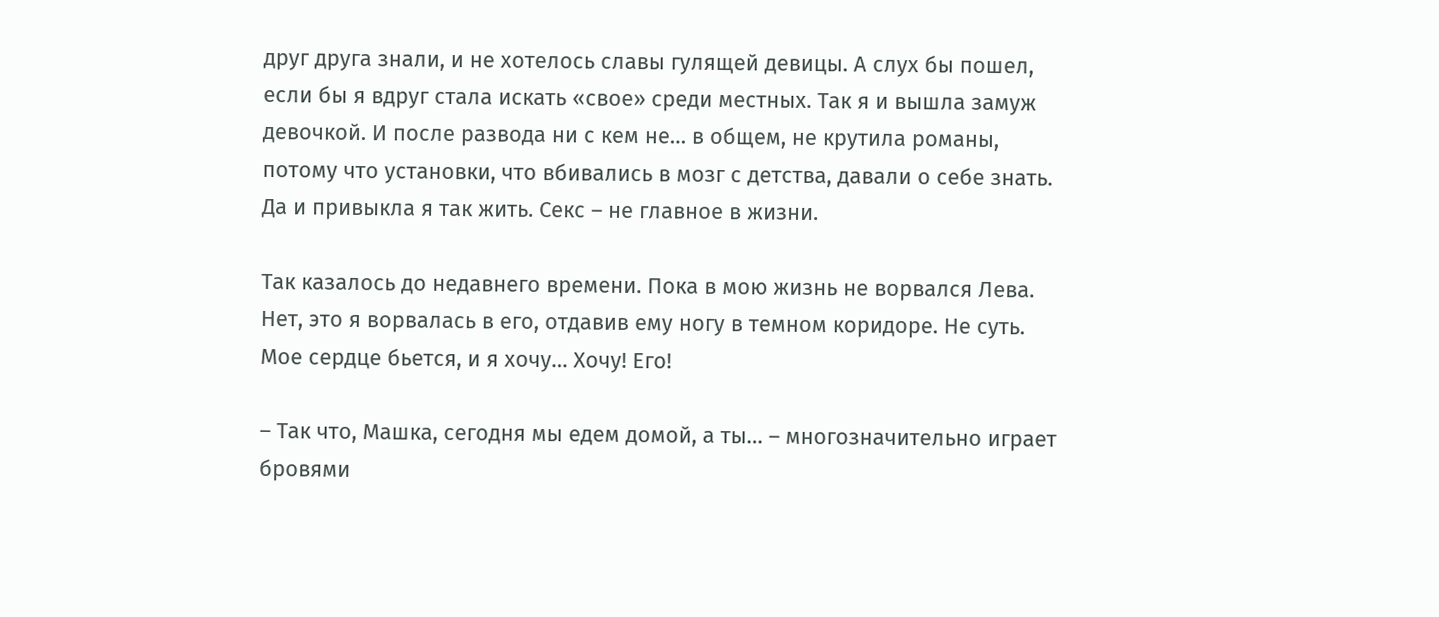друг друга знали, и не хотелось славы гулящей девицы. А слух бы пошел, если бы я вдруг стала искать «свое» среди местных. Так я и вышла замуж девочкой. И после развода ни с кем не… в общем, не крутила романы, потому что установки, что вбивались в мозг с детства, давали о себе знать. Да и привыкла я так жить. Секс – не главное в жизни.

Так казалось до недавнего времени. Пока в мою жизнь не ворвался Лева. Нет, это я ворвалась в его, отдавив ему ногу в темном коридоре. Не суть. Мое сердце бьется, и я хочу… Хочу! Его!

– Так что, Машка, сегодня мы едем домой, а ты… – многозначительно играет бровями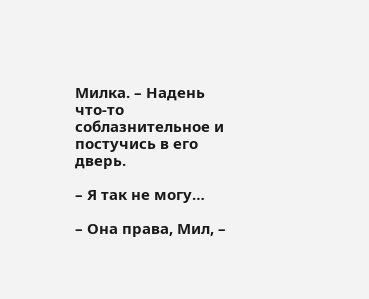Милка. – Надень что-то соблазнительное и постучись в его дверь.

– Я так не могу…

– Она права, Мил, –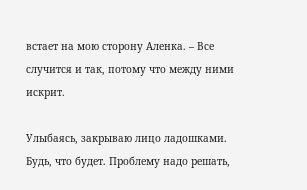встает на мою сторону Аленка. – Все случится и так, потому что между ними искрит.

Улыбаясь, закрываю лицо ладошками. Будь, что будет. Проблему надо решать,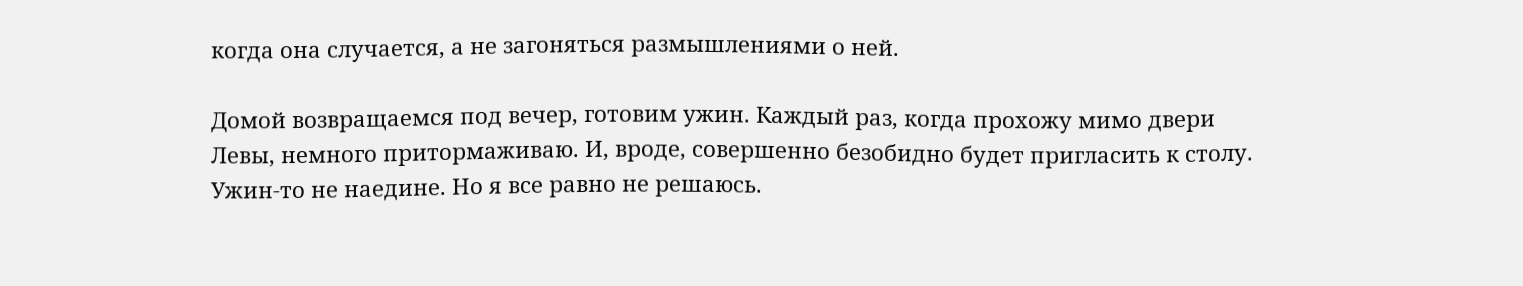когда она случается, а не загоняться размышлениями о ней.

Домой возвращаемся под вечер, готовим ужин. Каждый раз, когда прохожу мимо двери Левы, немного притормаживаю. И, вроде, совершенно безобидно будет пригласить к столу. Ужин-то не наедине. Но я все равно не решаюсь.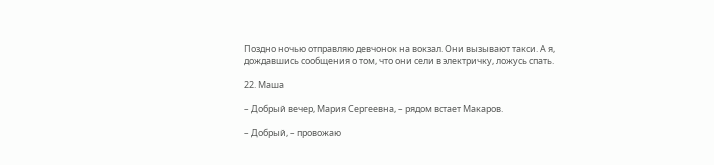Поздно ночью отправляю девчонок на вокзал. Они вызывают такси. А я, дождавшись сообщения о том, что они сели в электричку, ложусь спать.

22. Маша

– Добрый вечер, Мария Сергеевна, – рядом встает Макаров.

– Добрый, – провожаю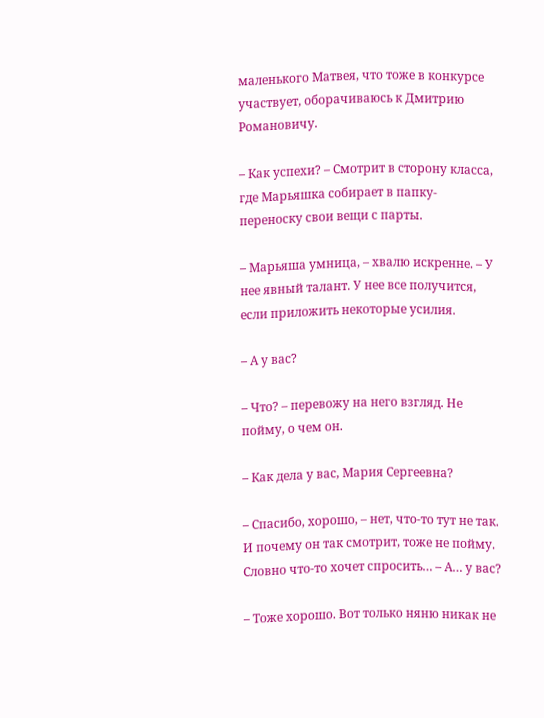маленького Матвея, что тоже в конкурсе участвует, оборачиваюсь к Дмитрию Романовичу.

– Как успехи? – Смотрит в сторону класса, где Марьяшка собирает в папку-переноску свои вещи с парты.

– Марьяша умница, – хвалю искренне. – У нее явный талант. У нее все получится, если приложить некоторые усилия.

– А у вас?

– Что? – перевожу на него взгляд. Не пойму, о чем он.

– Как дела у вас, Мария Сергеевна?

– Спасибо, хорошо, – нет, что-то тут не так. И почему он так смотрит, тоже не пойму. Словно что-то хочет спросить… – А… у вас?

– Тоже хорошо. Вот только няню никак не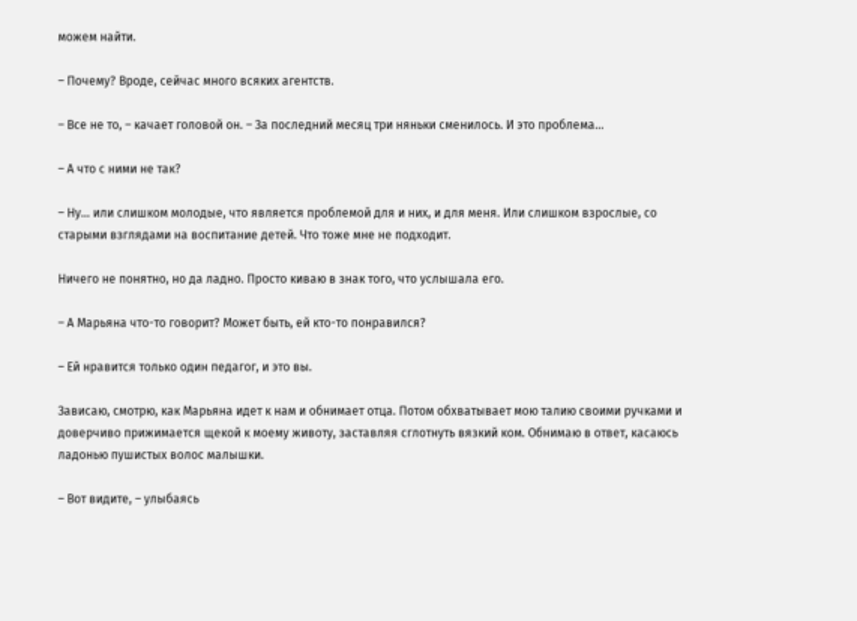можем найти.

– Почему? Вроде, сейчас много всяких агентств.

– Все не то, – качает головой он. – За последний месяц три няньки сменилось. И это проблема…

– А что с ними не так?

– Ну… или слишком молодые, что является проблемой для и них, и для меня. Или слишком взрослые, со старыми взглядами на воспитание детей. Что тоже мне не подходит.

Ничего не понятно, но да ладно. Просто киваю в знак того, что услышала его.

– А Марьяна что-то говорит? Может быть, ей кто-то понравился?

– Ей нравится только один педагог, и это вы.

Зависаю, смотрю, как Марьяна идет к нам и обнимает отца. Потом обхватывает мою талию своими ручками и доверчиво прижимается щекой к моему животу, заставляя сглотнуть вязкий ком. Обнимаю в ответ, касаюсь ладонью пушистых волос малышки.

– Вот видите, – улыбаясь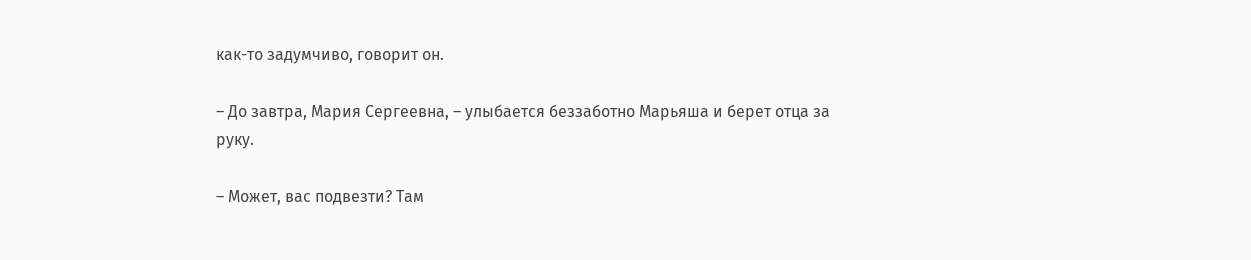как-то задумчиво, говорит он.

– До завтра, Мария Сергеевна, – улыбается беззаботно Марьяша и берет отца за руку.

– Может, вас подвезти? Там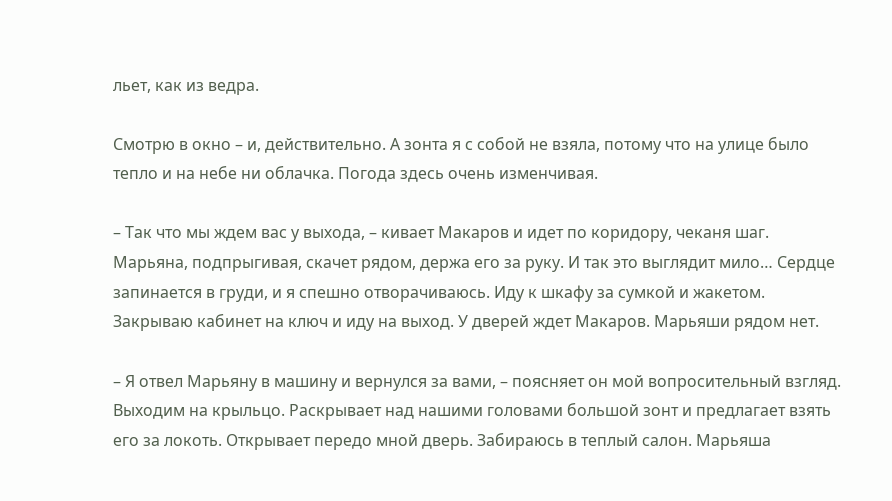льет, как из ведра.

Смотрю в окно – и, действительно. А зонта я с собой не взяла, потому что на улице было тепло и на небе ни облачка. Погода здесь очень изменчивая.

– Так что мы ждем вас у выхода, – кивает Макаров и идет по коридору, чеканя шаг. Марьяна, подпрыгивая, скачет рядом, держа его за руку. И так это выглядит мило… Сердце запинается в груди, и я спешно отворачиваюсь. Иду к шкафу за сумкой и жакетом. Закрываю кабинет на ключ и иду на выход. У дверей ждет Макаров. Марьяши рядом нет.

– Я отвел Марьяну в машину и вернулся за вами, – поясняет он мой вопросительный взгляд. Выходим на крыльцо. Раскрывает над нашими головами большой зонт и предлагает взять его за локоть. Открывает передо мной дверь. Забираюсь в теплый салон. Марьяша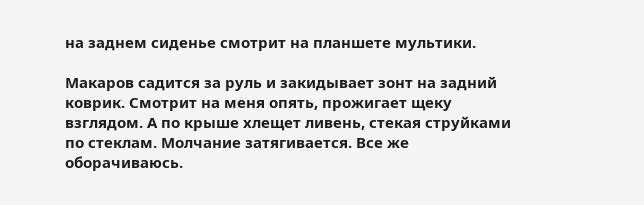на заднем сиденье смотрит на планшете мультики.

Макаров садится за руль и закидывает зонт на задний коврик. Смотрит на меня опять, прожигает щеку взглядом. А по крыше хлещет ливень, стекая струйками по стеклам. Молчание затягивается. Все же оборачиваюсь.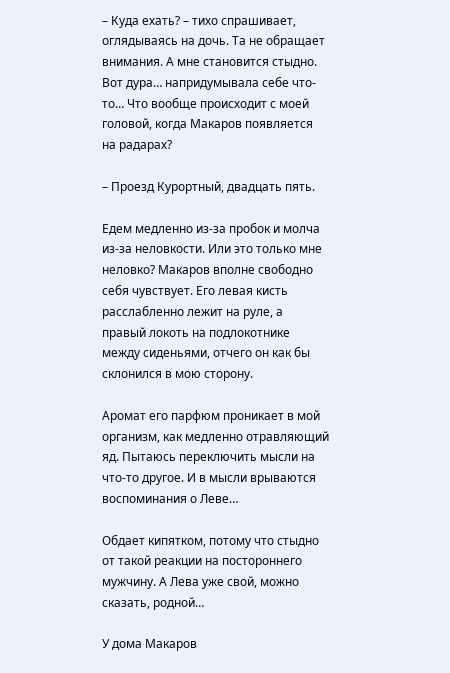– Куда ехать? – тихо спрашивает, оглядываясь на дочь. Та не обращает внимания. А мне становится стыдно. Вот дура… напридумывала себе что-то… Что вообще происходит с моей головой, когда Макаров появляется на радарах?

– Проезд Курортный, двадцать пять.

Едем медленно из-за пробок и молча из-за неловкости. Или это только мне неловко? Макаров вполне свободно себя чувствует. Его левая кисть расслабленно лежит на руле, а правый локоть на подлокотнике между сиденьями, отчего он как бы склонился в мою сторону.

Аромат его парфюм проникает в мой организм, как медленно отравляющий яд. Пытаюсь переключить мысли на что-то другое. И в мысли врываются воспоминания о Леве…

Обдает кипятком, потому что стыдно от такой реакции на постороннего мужчину. А Лева уже свой, можно сказать, родной…

У дома Макаров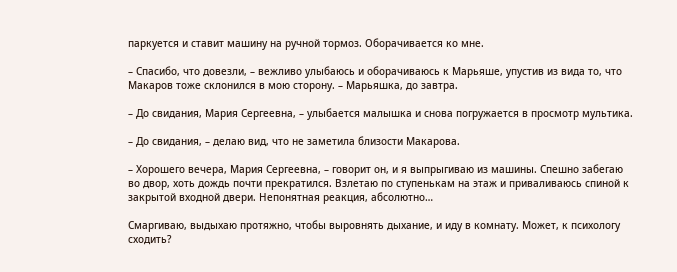паркуется и ставит машину на ручной тормоз. Оборачивается ко мне.

– Спасибо, что довезли, – вежливо улыбаюсь и оборачиваюсь к Марьяше, упустив из вида то, что Макаров тоже склонился в мою сторону. – Марьяшка, до завтра.

– До свидания, Мария Сергеевна, – улыбается малышка и снова погружается в просмотр мультика.

– До свидания, – делаю вид, что не заметила близости Макарова.

– Хорошего вечера, Мария Сергеевна, – говорит он, и я выпрыгиваю из машины. Спешно забегаю во двор, хоть дождь почти прекратился. Взлетаю по ступенькам на этаж и приваливаюсь спиной к закрытой входной двери. Непонятная реакция, абсолютно…

Смаргиваю, выдыхаю протяжно, чтобы выровнять дыхание, и иду в комнату. Может, к психологу сходить?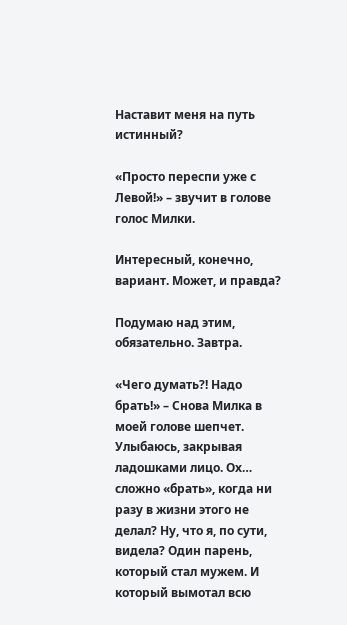Наставит меня на путь истинный?

«Просто переспи уже с Левой!» – звучит в голове голос Милки.

Интересный, конечно, вариант. Может, и правда?

Подумаю над этим, обязательно. Завтра.

«Чего думать?! Надо брать!» – Снова Милка в моей голове шепчет. Улыбаюсь, закрывая ладошками лицо. Ох… сложно «брать», когда ни разу в жизни этого не делал? Ну, что я, по сути, видела? Один парень, который стал мужем. И который вымотал всю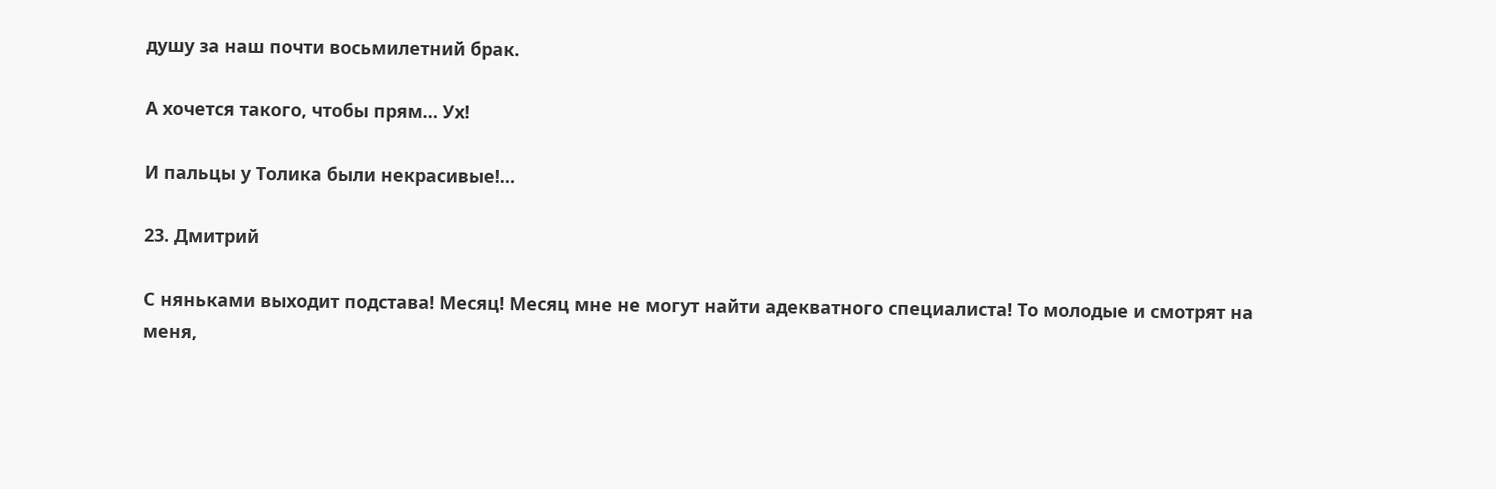душу за наш почти восьмилетний брак.

А хочется такого, чтобы прям… Ух!

И пальцы у Толика были некрасивые!…

23. Дмитрий

С няньками выходит подстава! Месяц! Месяц мне не могут найти адекватного специалиста! То молодые и смотрят на меня,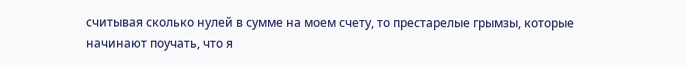считывая сколько нулей в сумме на моем счету, то престарелые грымзы, которые начинают поучать, что я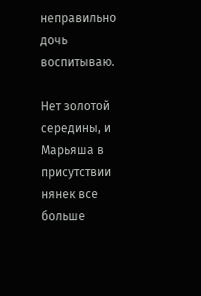неправильно дочь воспитываю.

Нет золотой середины, и Марьяша в присутствии нянек все больше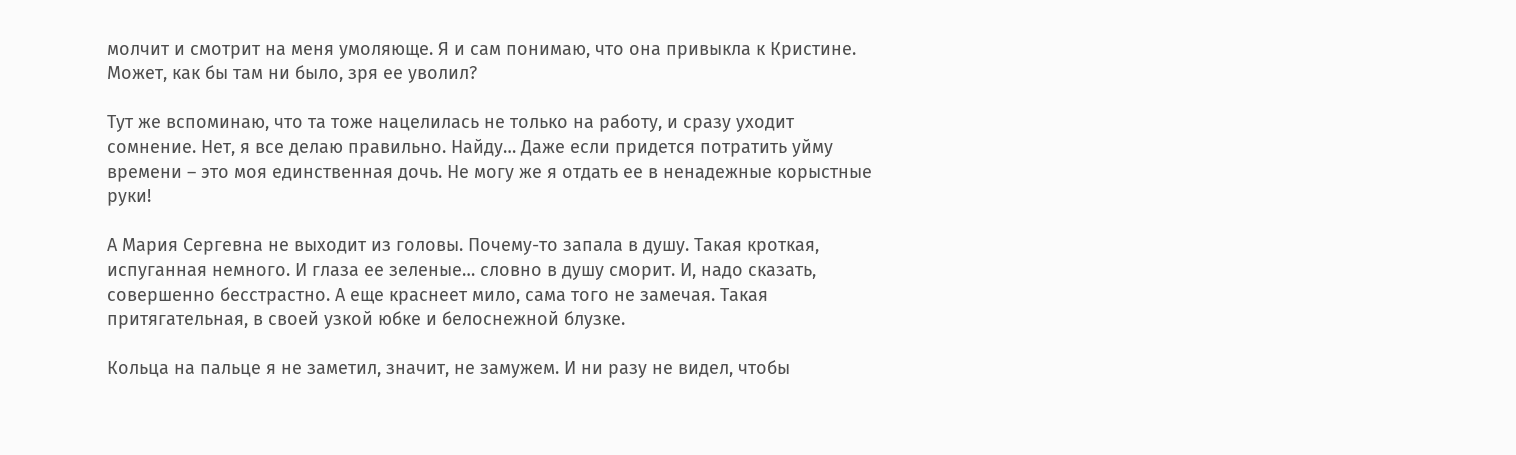молчит и смотрит на меня умоляюще. Я и сам понимаю, что она привыкла к Кристине. Может, как бы там ни было, зря ее уволил?

Тут же вспоминаю, что та тоже нацелилась не только на работу, и сразу уходит сомнение. Нет, я все делаю правильно. Найду… Даже если придется потратить уйму времени – это моя единственная дочь. Не могу же я отдать ее в ненадежные корыстные руки!

А Мария Сергевна не выходит из головы. Почему-то запала в душу. Такая кроткая, испуганная немного. И глаза ее зеленые… словно в душу сморит. И, надо сказать, совершенно бесстрастно. А еще краснеет мило, сама того не замечая. Такая притягательная, в своей узкой юбке и белоснежной блузке.

Кольца на пальце я не заметил, значит, не замужем. И ни разу не видел, чтобы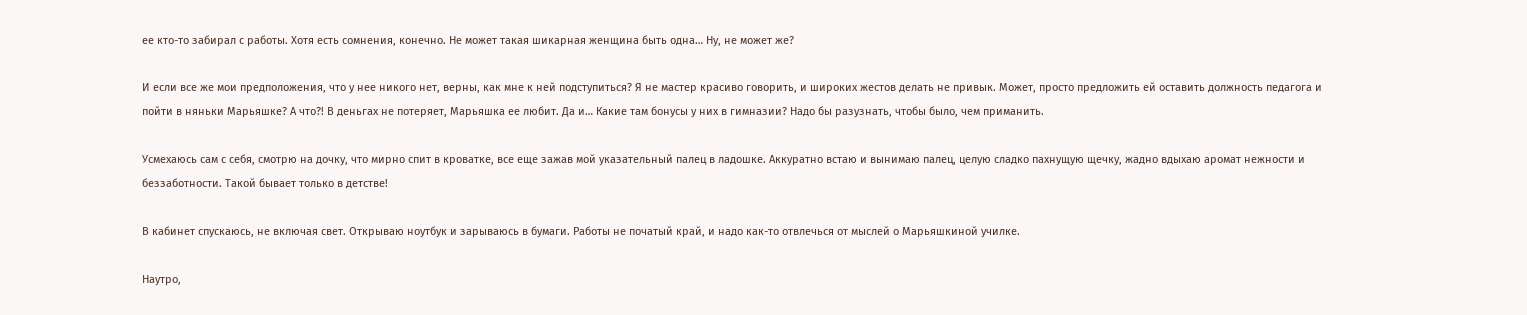ее кто-то забирал с работы. Хотя есть сомнения, конечно. Не может такая шикарная женщина быть одна… Ну, не может же?

И если все же мои предположения, что у нее никого нет, верны, как мне к ней подступиться? Я не мастер красиво говорить, и широких жестов делать не привык. Может, просто предложить ей оставить должность педагога и пойти в няньки Марьяшке? А что?! В деньгах не потеряет, Марьяшка ее любит. Да и… Какие там бонусы у них в гимназии? Надо бы разузнать, чтобы было, чем приманить.

Усмехаюсь сам с себя, смотрю на дочку, что мирно спит в кроватке, все еще зажав мой указательный палец в ладошке. Аккуратно встаю и вынимаю палец, целую сладко пахнущую щечку, жадно вдыхаю аромат нежности и беззаботности. Такой бывает только в детстве!

В кабинет спускаюсь, не включая свет. Открываю ноутбук и зарываюсь в бумаги. Работы не початый край, и надо как-то отвлечься от мыслей о Марьяшкиной училке.

Наутро,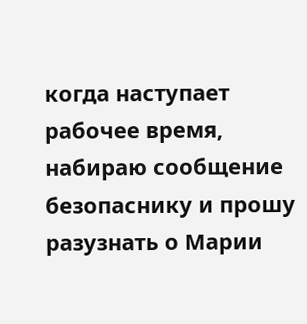когда наступает рабочее время, набираю сообщение безопаснику и прошу разузнать о Марии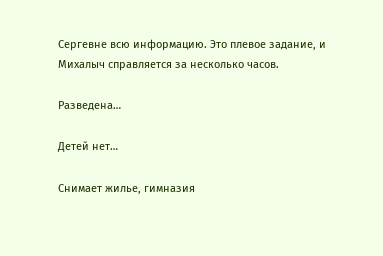Сергевне всю информацию. Это плевое задание, и Михалыч справляется за несколько часов.

Разведена…

Детей нет…

Снимает жилье, гимназия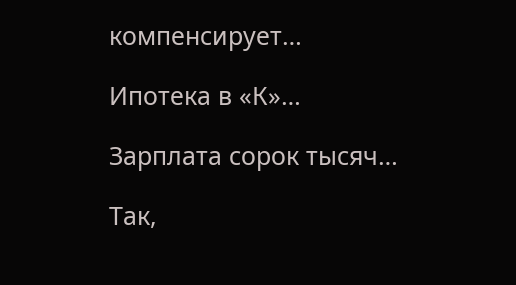компенсирует…

Ипотека в «К»…

Зарплата сорок тысяч…

Так,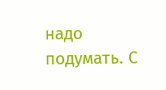надо подумать. С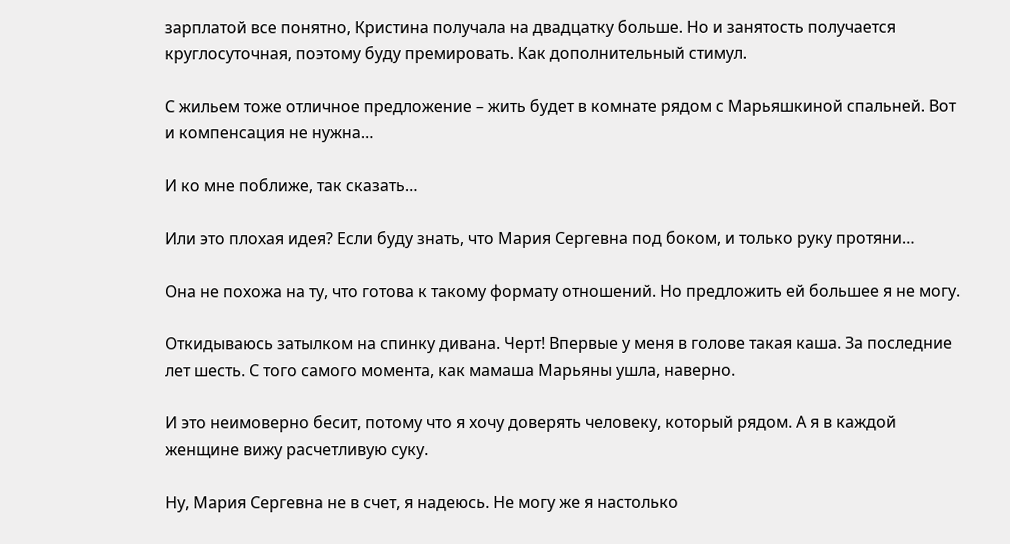зарплатой все понятно, Кристина получала на двадцатку больше. Но и занятость получается круглосуточная, поэтому буду премировать. Как дополнительный стимул.

С жильем тоже отличное предложение – жить будет в комнате рядом с Марьяшкиной спальней. Вот и компенсация не нужна…

И ко мне поближе, так сказать…

Или это плохая идея? Если буду знать, что Мария Сергевна под боком, и только руку протяни…

Она не похожа на ту, что готова к такому формату отношений. Но предложить ей большее я не могу.

Откидываюсь затылком на спинку дивана. Черт! Впервые у меня в голове такая каша. За последние лет шесть. С того самого момента, как мамаша Марьяны ушла, наверно.

И это неимоверно бесит, потому что я хочу доверять человеку, который рядом. А я в каждой женщине вижу расчетливую суку.

Ну, Мария Сергевна не в счет, я надеюсь. Не могу же я настолько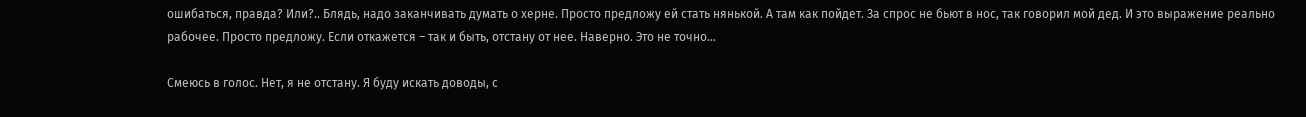ошибаться, правда? Или?.. Блядь, надо заканчивать думать о херне. Просто предложу ей стать нянькой. А там как пойдет. За спрос не бьют в нос, так говорил мой дед. И это выражение реально рабочее. Просто предложу. Если откажется – так и быть, отстану от нее. Наверно. Это не точно…

Смеюсь в голос. Нет, я не отстану. Я буду искать доводы, с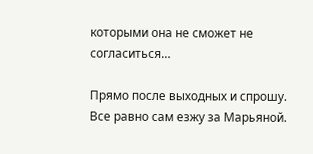которыми она не сможет не согласиться…

Прямо после выходных и спрошу. Все равно сам езжу за Марьяной.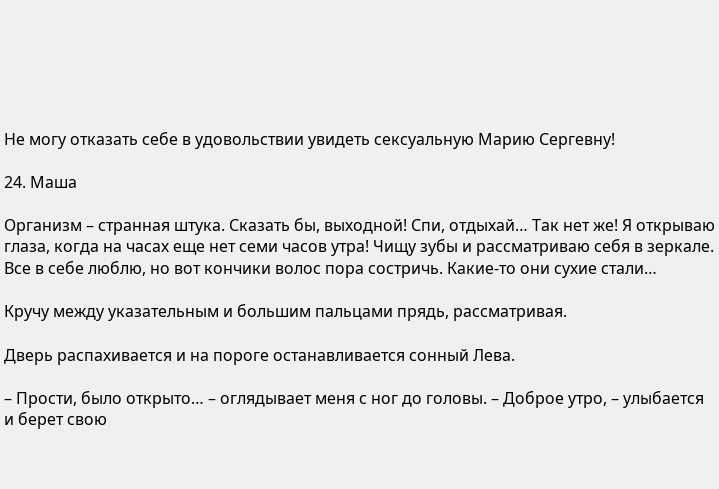Не могу отказать себе в удовольствии увидеть сексуальную Марию Сергевну!

24. Маша

Организм – странная штука. Сказать бы, выходной! Спи, отдыхай… Так нет же! Я открываю глаза, когда на часах еще нет семи часов утра! Чищу зубы и рассматриваю себя в зеркале. Все в себе люблю, но вот кончики волос пора состричь. Какие-то они сухие стали…

Кручу между указательным и большим пальцами прядь, рассматривая.

Дверь распахивается и на пороге останавливается сонный Лева.

– Прости, было открыто… – оглядывает меня с ног до головы. – Доброе утро, – улыбается и берет свою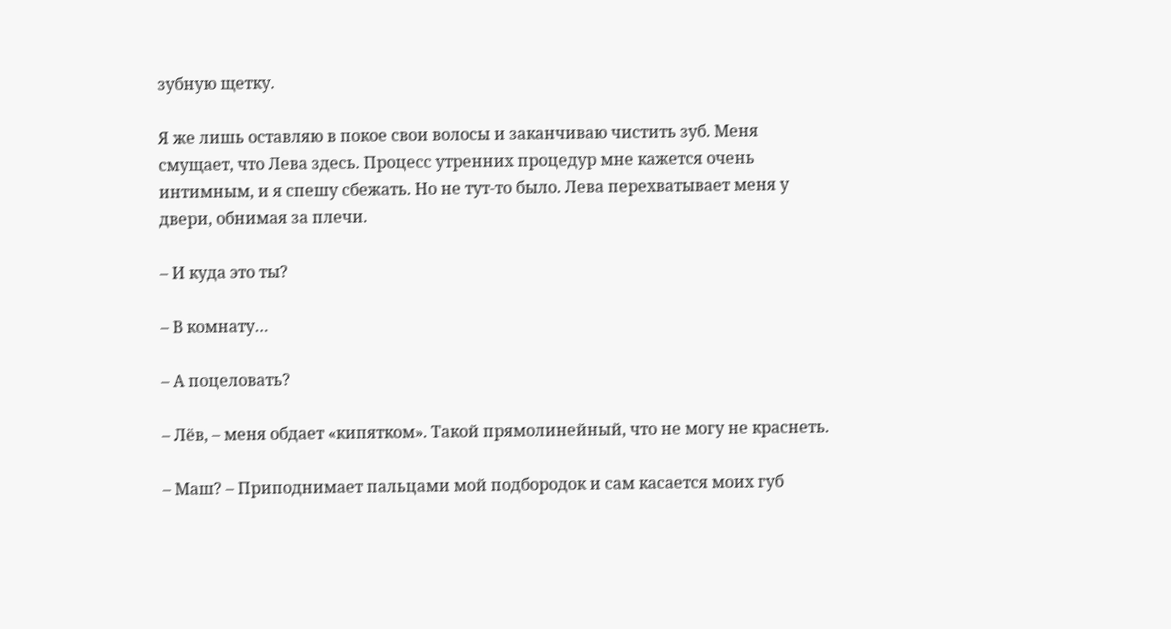зубную щетку.

Я же лишь оставляю в покое свои волосы и заканчиваю чистить зуб. Меня смущает, что Лева здесь. Процесс утренних процедур мне кажется очень интимным, и я спешу сбежать. Но не тут-то было. Лева перехватывает меня у двери, обнимая за плечи.

– И куда это ты?

– В комнату…

– А поцеловать?

– Лёв, – меня обдает «кипятком». Такой прямолинейный, что не могу не краснеть.

– Маш? – Приподнимает пальцами мой подбородок и сам касается моих губ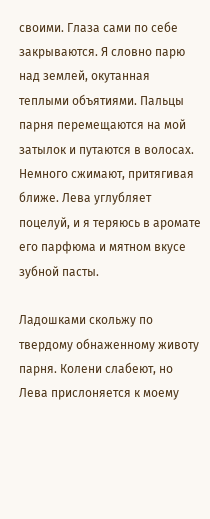своими. Глаза сами по себе закрываются. Я словно парю над землей, окутанная теплыми объятиями. Пальцы парня перемещаются на мой затылок и путаются в волосах. Немного сжимают, притягивая ближе. Лева углубляет поцелуй, и я теряюсь в аромате его парфюма и мятном вкусе зубной пасты.

Ладошками скольжу по твердому обнаженному животу парня. Колени слабеют, но Лева прислоняется к моему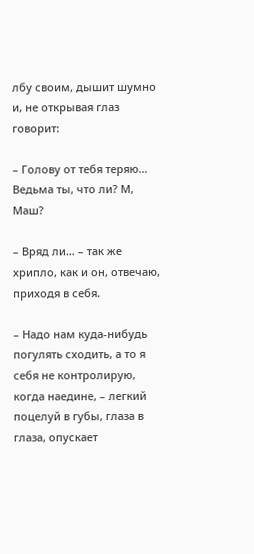лбу своим, дышит шумно и, не открывая глаз говорит:

– Голову от тебя теряю… Ведьма ты, что ли? М, Маш?

– Вряд ли… – так же хрипло, как и он, отвечаю, приходя в себя.

– Надо нам куда-нибудь погулять сходить, а то я себя не контролирую, когда наедине, – легкий поцелуй в губы, глаза в глаза, опускает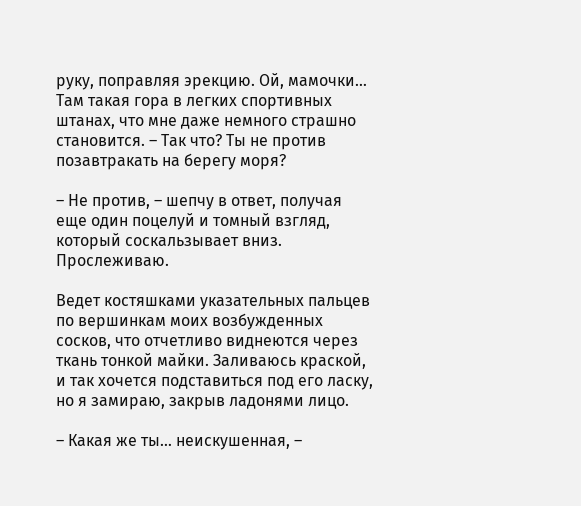руку, поправляя эрекцию. Ой, мамочки… Там такая гора в легких спортивных штанах, что мне даже немного страшно становится. – Так что? Ты не против позавтракать на берегу моря?

– Не против, – шепчу в ответ, получая еще один поцелуй и томный взгляд, который соскальзывает вниз. Прослеживаю.

Ведет костяшками указательных пальцев по вершинкам моих возбужденных сосков, что отчетливо виднеются через ткань тонкой майки. Заливаюсь краской, и так хочется подставиться под его ласку, но я замираю, закрыв ладонями лицо.

– Какая же ты… неискушенная, –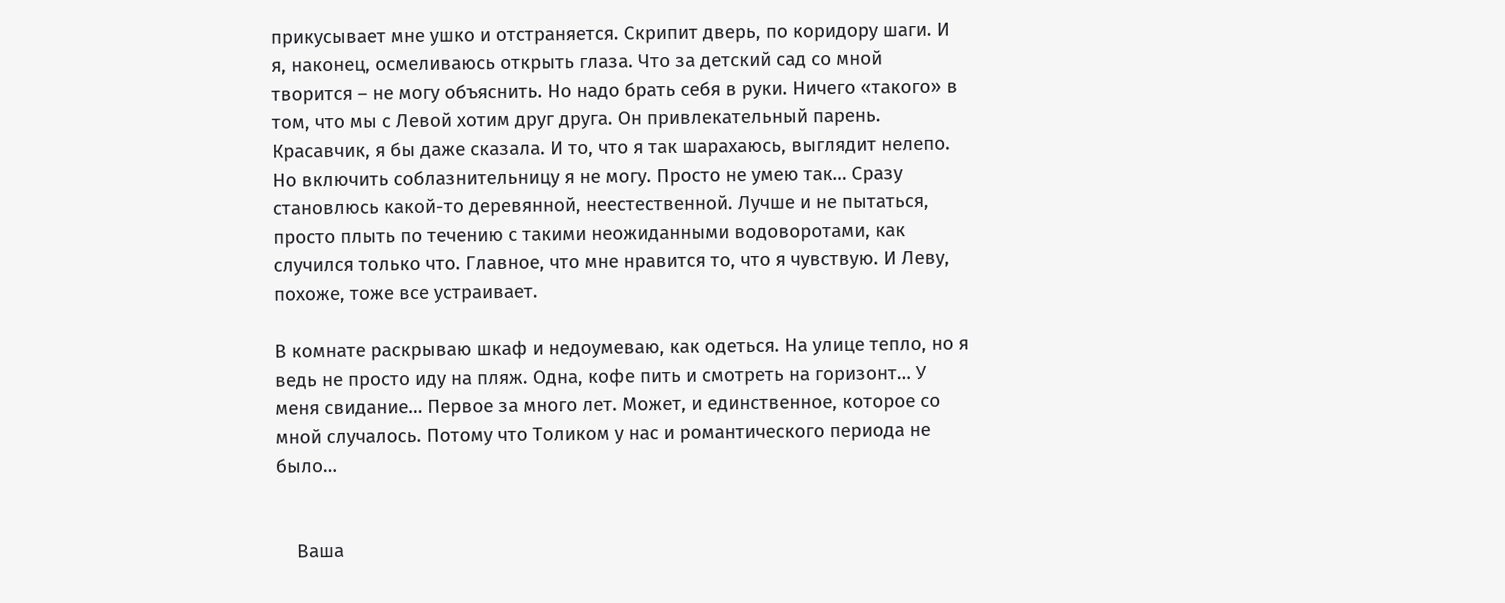прикусывает мне ушко и отстраняется. Скрипит дверь, по коридору шаги. И я, наконец, осмеливаюсь открыть глаза. Что за детский сад со мной творится – не могу объяснить. Но надо брать себя в руки. Ничего «такого» в том, что мы с Левой хотим друг друга. Он привлекательный парень. Красавчик, я бы даже сказала. И то, что я так шарахаюсь, выглядит нелепо. Но включить соблазнительницу я не могу. Просто не умею так… Сразу становлюсь какой-то деревянной, неестественной. Лучше и не пытаться, просто плыть по течению с такими неожиданными водоворотами, как случился только что. Главное, что мне нравится то, что я чувствую. И Леву, похоже, тоже все устраивает.

В комнате раскрываю шкаф и недоумеваю, как одеться. На улице тепло, но я ведь не просто иду на пляж. Одна, кофе пить и смотреть на горизонт… У меня свидание… Первое за много лет. Может, и единственное, которое со мной случалось. Потому что Толиком у нас и романтического периода не было…


    Ваша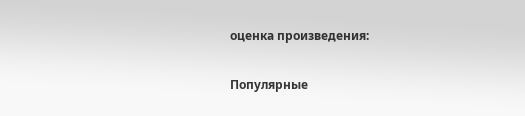оценка произведения:

Популярные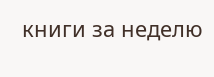книги за неделю